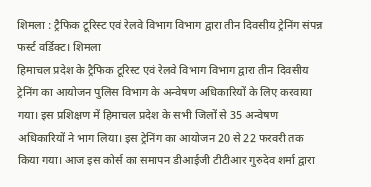शिमला : ट्रैफिक टूरिस्ट एवं रेलवे विभाग विभाग द्वारा तीन दिवसीय ट्रेनिंग संपन्न
फर्स्ट वर्डिक्ट। शिमला
हिमाचल प्रदेश के ट्रैफिक टूरिस्ट एवं रेलवे विभाग विभाग द्वारा तीन दिवसीय ट्रेनिंग का आयोजन पुलिस विभाग के अन्वेषण अधिकारियों के लिए करवाया गया। इस प्रशिक्षण में हिमाचल प्रदेश के सभी जिलों से 35 अन्वेषण अधिकारियों ने भाग लिया। इस ट्रेनिंग का आयोजन 20 से 22 फरवरी तक किया गया। आज इस कोर्स का समापन डीआईजी टीटीआर गुरुदेव शर्मा द्वारा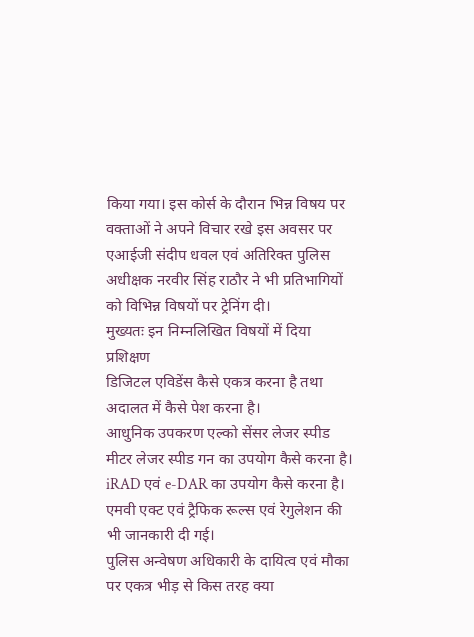किया गया। इस कोर्स के दौरान भिन्न विषय पर वक्ताओं ने अपने विचार रखे इस अवसर पर एआईजी संदीप धवल एवं अतिरिक्त पुलिस अधीक्षक नरवीर सिंह राठौर ने भी प्रतिभागियों को विभिन्न विषयों पर ट्रेनिंग दी।
मुख्यतः इन निम्नलिखित विषयों में दिया प्रशिक्षण
डिजिटल एविडेंस कैसे एकत्र करना है तथा अदालत में कैसे पेश करना है।
आधुनिक उपकरण एल्को सेंसर लेजर स्पीड मीटर लेजर स्पीड गन का उपयोग कैसे करना है।
iRAD एवं e-DAR का उपयोग कैसे करना है।
एमवी एक्ट एवं ट्रैफिक रूल्स एवं रेगुलेशन की भी जानकारी दी गई।
पुलिस अन्वेषण अधिकारी के दायित्व एवं मौका पर एकत्र भीड़ से किस तरह क्या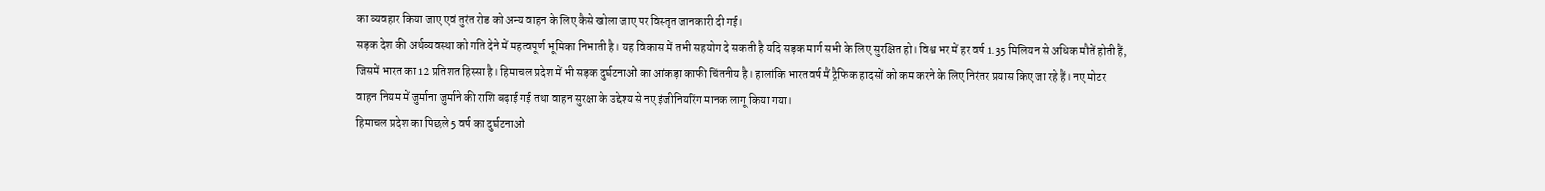का व्यवहार किया जाए एवं तुरंत रोड को अन्य वाहन के लिए कैसे खोला जाए पर विस्तृत जानकारी दी गई।
सड़क देश की अर्थव्यवस्था को गति देने में महत्वपूर्ण भूमिका निभाती है। यह विकास में तभी सहयोग दे सकती है यदि सड़क मार्ग सभी के लिए सुरक्षित हो। विश्व भर में हर वर्ष 1.35 मिलियन से अधिक मौतें होती हैं, जिसमें भारत का 12 प्रतिशत हिस्सा है। हिमाचल प्रदेश में भी सड़क दुर्घटनाओं का आंकड़ा काफी चिंतनीय है। हालांकि भारतवर्ष मैं ट्रैफिक हादसों को कम करने के लिए निरंतर प्रयास किए जा रहे हैं। नए मोटर वाहन नियम में जुर्माना जुर्माने की राशि बढ़ाई गई तथा वाहन सुरक्षा के उद्देश्य से नए इंजीनियरिंग मानक लागू किया गया।
हिमाचल प्रदेश का पिछले 5 वर्ष का दुर्घटनाओं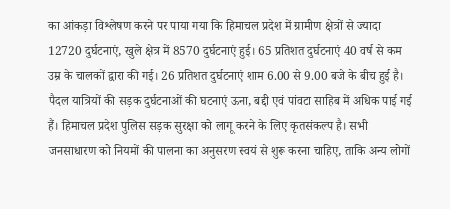का आंकड़ा विश्लेषण करने पर पाया गया कि हिमाचल प्रदेश में ग्रामीण क्षेत्रों से ज्यादा 12720 दुर्घटनाएं, खुले क्षेत्र में 8570 दुर्घटनाएं हुई। 65 प्रतिशत दुर्घटनाएं 40 वर्ष से कम उम्र के चालकों द्वारा की गई। 26 प्रतिशत दुर्घटनाएं शाम 6.00 से 9.00 बजे के बीच हुई है। पैदल यात्रियों की सड़क दुर्घटनाओं की घटनाएं ऊना, बद्दी एवं पांवटा साहिब में अधिक पाई गई हैं। हिमाचल प्रदेश पुलिस सड़क सुरक्षा को लागू करने के लिए कृतसंकल्प है। सभी जनसाधारण को नियमों की पालना का अनुसरण स्वयं से शुरू करना चाहिए, ताकि अन्य लोगों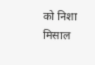को निशा मिसाल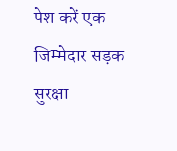पेश करें एक जिम्मेदार सड़क सुरक्षा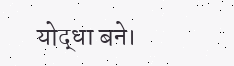योद्धा बने।